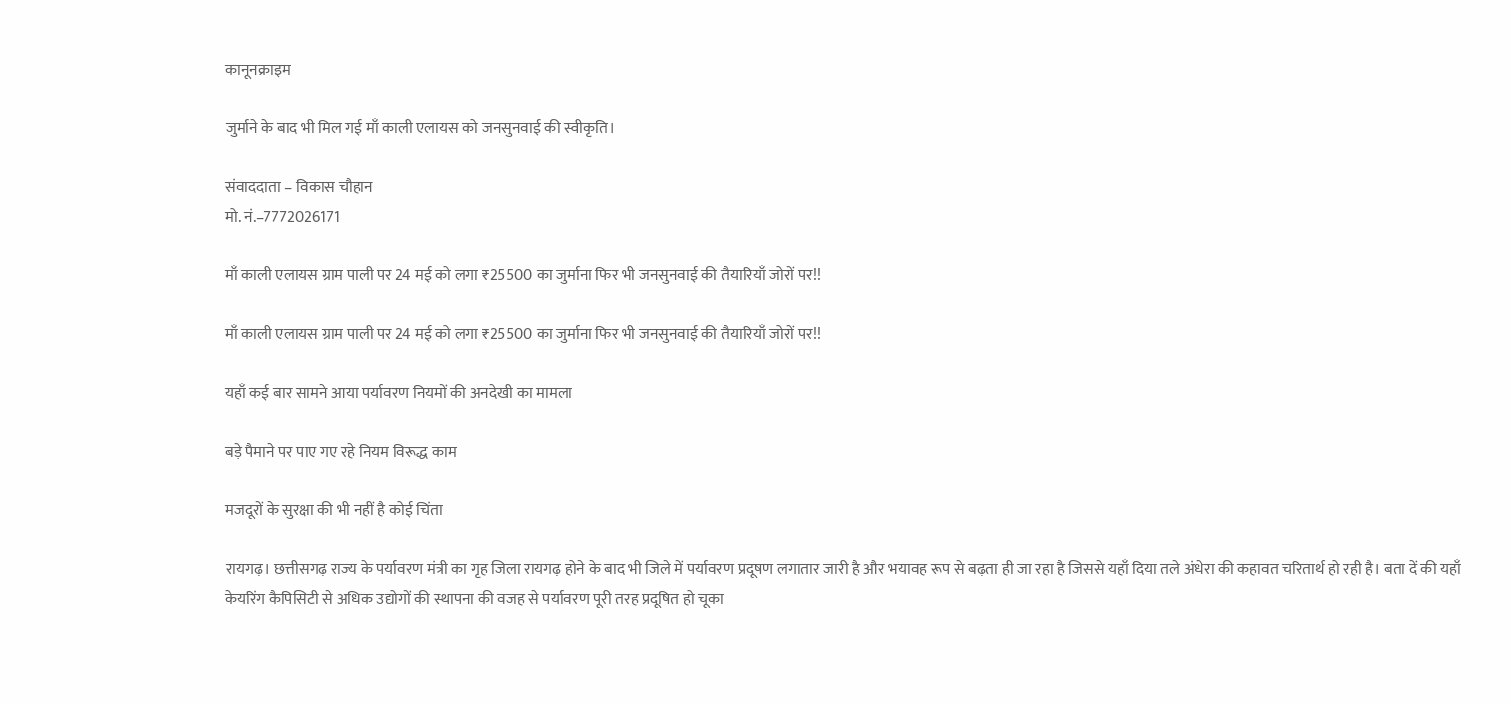कानूनक्राइम

जुर्माने के बाद भी मिल गई माँ काली एलायस को जनसुनवाई की स्वीकृति।

संवाददाता – विकास चौहान
मो. नं.–7772026171

माँ काली एलायस ग्राम पाली पर 24 मई को लगा ₹25500 का जुर्माना फिर भी जनसुनवाई की तैयारियाँ जोरों पर!!

माँ काली एलायस ग्राम पाली पर 24 मई को लगा ₹25500 का जुर्माना फिर भी जनसुनवाई की तैयारियाँ जोरों पर!!

यहाँ कई बार सामने आया पर्यावरण नियमों की अनदेखी का मामला

बड़े पैमाने पर पाए गए रहे नियम विरूद्ध काम

मजदूरों के सुरक्षा की भी नहीं है कोई चिंता

रायगढ़। छत्तीसगढ़ राज्य के पर्यावरण मंत्री का गृह जिला रायगढ़ होने के बाद भी जिले में पर्यावरण प्रदूषण लगातार जारी है और भयावह रूप से बढ़ता ही जा रहा है जिससे यहाँ दिया तले अंधेरा की कहावत चरितार्थ हो रही है। बता दें की यहाँ केयरिंग कैपिसिटी से अधिक उद्योगों की स्थापना की वजह से पर्यावरण पूरी तरह प्रदूषित हो चूका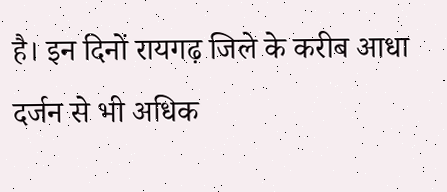है। इन दिनों रायगढ़ जिले के करीब आधा दर्जन से भी अधिक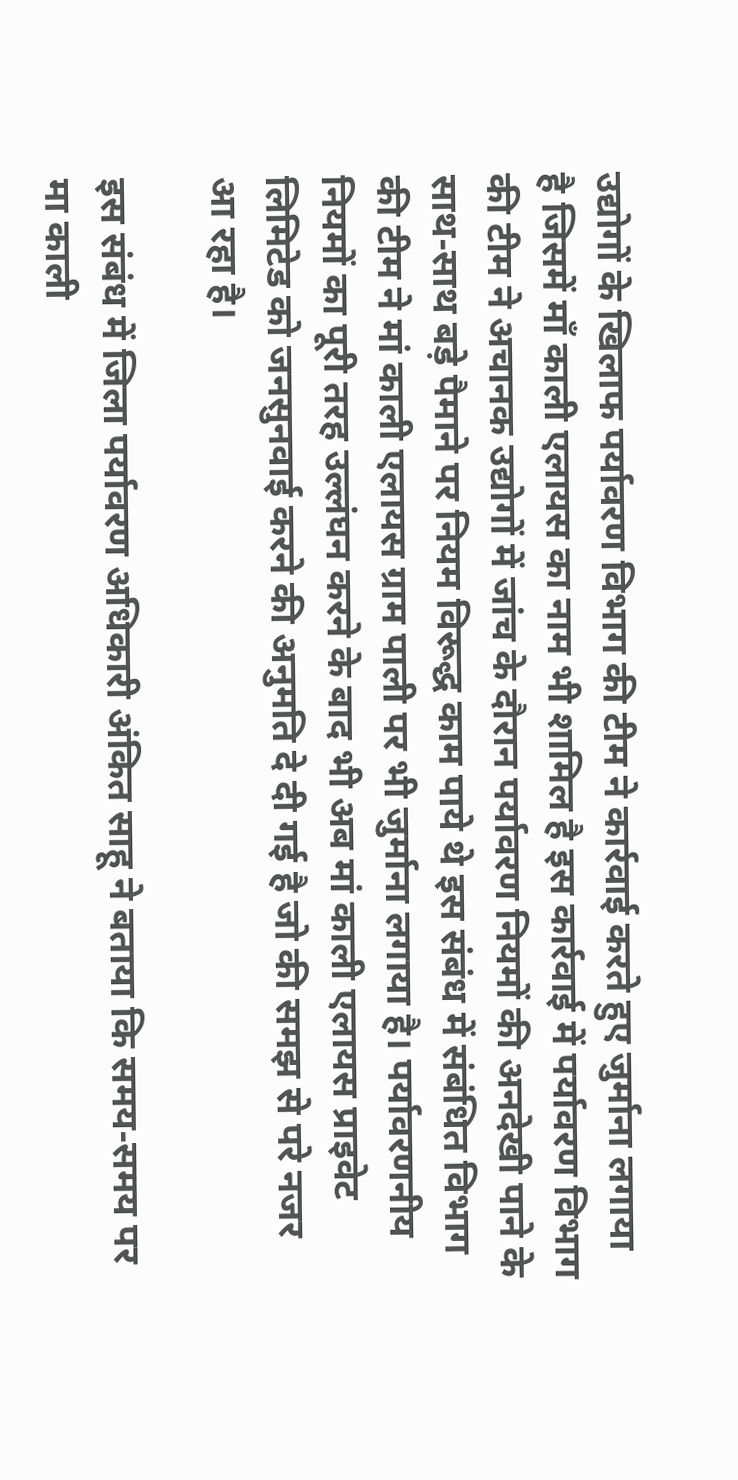उद्योगों के खिलाफ पर्यावरण विभाग की टीम ने कार्रवाई करते हुए जुर्माना लगाया है जिसमें माँ काली एलायस का नाम भी शामिल है इस कार्रवाई में पर्यावरण विभाग की टीम ने अचानक उद्योगों में जांच के दौरान पर्यावरण नियमों की अनदेखी पाने के साथ-साथ बड़े पैमाने पर नियम विरूद्ध काम पाये थे इस संबंध में संबंधित विभाग की टीम ने मां काली एलायस ग्राम पाली पर भी जुर्माना लगाया है। पर्यावरणनीय नियमों का पूरी तरह उल्लंघन करने के बाद भी अब मां काली एलायस प्राइवेट लिमिटेड को जनसुनवाई करने की अनुमति दे दी गई है जो की समझ से परे नजर आ रहा है।

इस संबंध में जिला पर्यावरण अधिकारी अंकित साहू ने बताया कि समय-समय पर मा काली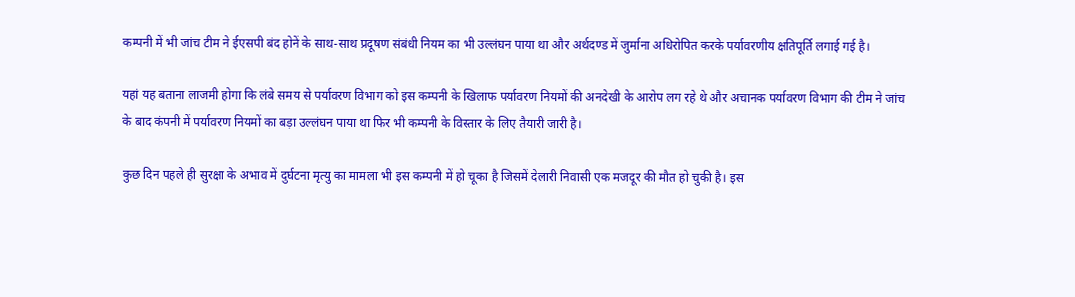कम्पनी में भी जांच टीम ने ईएसपी बंद होनें के साथ-साथ प्रदूषण संबंधी नियम का भी उल्लंघन पाया था और अर्थदण्ड में जुर्माना अधिरोपित करके पर्यावरणीय क्षतिपूर्ति लगाई गई है।

यहां यह बताना लाजमी होगा कि लंबे समय से पर्यावरण विभाग को इस कम्पनी के खिलाफ पर्यावरण नियमों की अनदेखी के आरोप लग रहे थे और अचानक पर्यावरण विभाग की टीम ने जांच के बाद कंपनी में पर्यावरण नियमों का बड़ा उल्लंघन पाया था फिर भी कम्पनी के विस्तार के लिए तैयारी जारी है।

कुछ दिन पहले ही सुरक्षा के अभाव में दुर्घटना मृत्यु का मामला भी इस कम्पनी में हो चूका है जिसमें देलारी निवासी एक मजदूर की मौत हो चुकी है। इस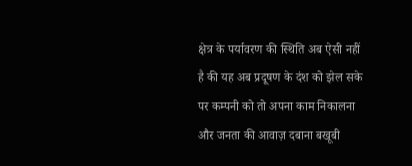क्षेत्र के पर्यावरण की स्थिति अब ऐसी नहीं है की यह अब प्रदूषण के दंश को झेल सके पर कम्पनी को तो अपना काम निकालना और जनता की आवाज़ दबाना बखूबी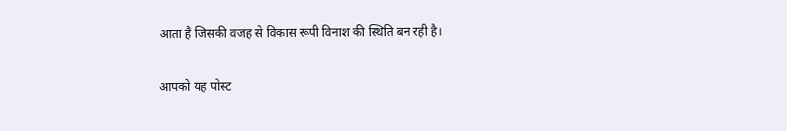आता है जिसकी वजह से विकास रूपी विनाश की स्थिति बन रही है।

आपको यह पोस्ट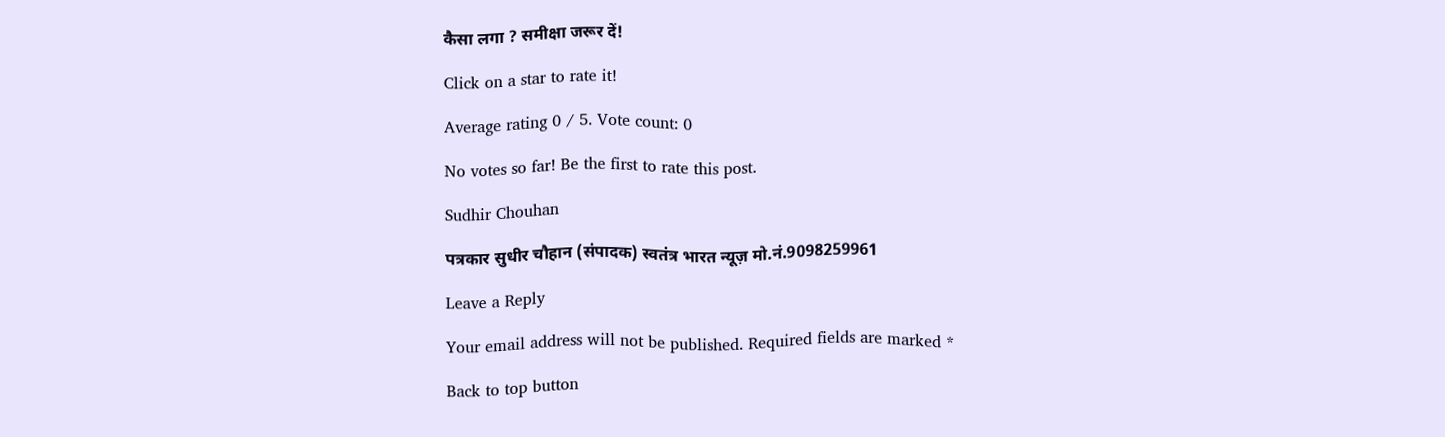कैसा लगा ? समीक्षा जरूर दें!

Click on a star to rate it!

Average rating 0 / 5. Vote count: 0

No votes so far! Be the first to rate this post.

Sudhir Chouhan

पत्रकार सुधीर चौहान (संपादक) स्वतंत्र भारत न्यूज़ मो.नं.9098259961

Leave a Reply

Your email address will not be published. Required fields are marked *

Back to top button